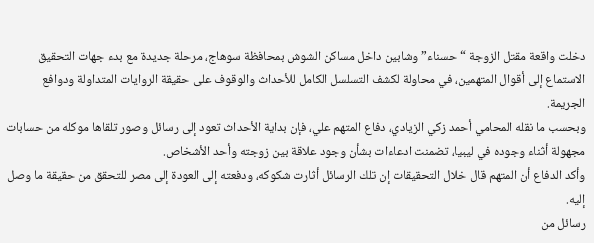دخلت واقعة مقتل الزوجة “حسناء” وشابين داخل مساكن الشوش بمحافظة سوهاج، مرحلة جديدة مع بدء جهات التحقيق الاستماع إلى أقوال المتهمين، في محاولة لكشف التسلسل الكامل للأحداث والوقوف على حقيقة الروايات المتداولة ودوافع الجريمة.
وبحسب ما نقله المحامي أحمد زكي الزيادي، دفاع المتهم علي، فإن بداية الأحداث تعود إلى رسائل وصور تلقاها موكله من حسابات مجهولة أثناء وجوده في ليبيا، تضمنت ادعاءات بشأن وجود علاقة بين زوجته وأحد الأشخاص.
وأكد الدفاع أن المتهم قال خلال التحقيقات إن تلك الرسائل أثارت شكوكه، ودفعته إلى العودة إلى مصر للتحقق من حقيقة ما وصل إليه.
رسائل من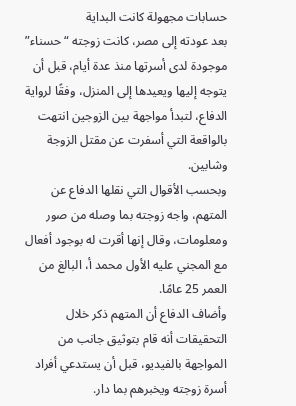حسابات مجهولة كانت البداية
بعد عودته إلى مصر، كانت زوجته “حسناء” موجودة لدى أسرتها منذ عدة أيام، قبل أن يتوجه إليها ويعيدها إلى المنزل، وفقًا لرواية الدفاع، لتبدأ مواجهة بين الزوجين انتهت بالواقعة التي أسفرت عن مقتل الزوجة وشابين.
وبحسب الأقوال التي نقلها الدفاع عن المتهم، واجه زوجته بما وصله من صور ومعلومات، وقال إنها أقرت له بوجود أفعال مع المجني عليه الأول محمد أ، البالغ من العمر 25 عامًا.
وأضاف الدفاع أن المتهم ذكر خلال التحقيقات أنه قام بتوثيق جانب من المواجهة بالفيديو، قبل أن يستدعي أفراد أسرة زوجته ويخبرهم بما دار.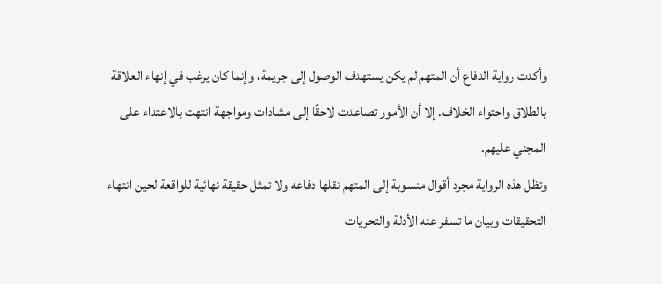وأكدت رواية الدفاع أن المتهم لم يكن يستهدف الوصول إلى جريمة، وإنما كان يرغب في إنهاء العلاقة بالطلاق واحتواء الخلاف. إلا أن الأمور تصاعدت لاحقًا إلى مشادات ومواجهة انتهت بالاعتداء على المجني عليهم.
وتظل هذه الرواية مجرد أقوال منسوبة إلى المتهم نقلها دفاعه ولا تمثل حقيقة نهائية للواقعة لحين انتهاء التحقيقات وبيان ما تسفر عنه الأدلة والتحريات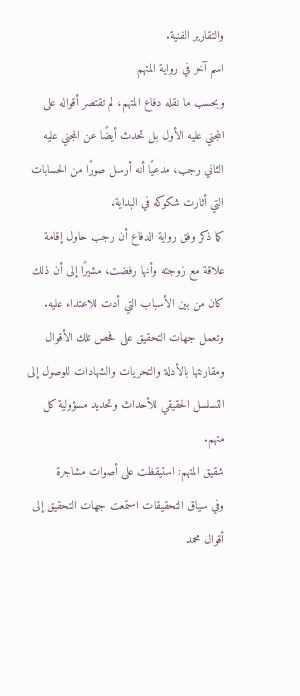والتقارير الفنية.
اسم آخر في رواية المتهم
وبحسب ما نقله دفاع المتهم، لم تقتصر أقواله على المجني عليه الأول بل تحدث أيضًا عن المجني عليه الثاني رجب، مدعيًا أنه أرسل صورًا من الحسابات التي أثارت شكوكه في البداية.
كما ذكر وفق رواية الدفاع أن رجب حاول إقامة علاقة مع زوجته وأنها رفضت، مشيرًا إلى أن ذلك كان من بين الأسباب التي أدت للاعتداء عليه.
وتعمل جهات التحقيق على فحص تلك الأقوال ومقارنتها بالأدلة والتحريات والشهادات للوصول إلى التسلسل الحقيقي للأحداث وتحديد مسؤولية كل متهم.
شقيق المتهم: استيقظت على أصوات مشاجرة
وفي سياق التحقيقات استمعت جهات التحقيق إلى أقوال محمد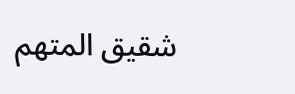شقيق المتهم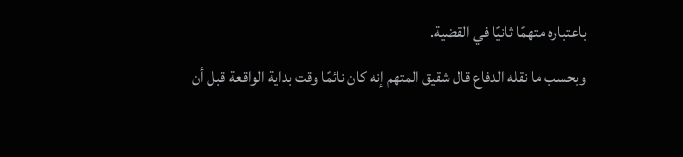باعتباره متهمًا ثانيًا في القضية.
وبحسب ما نقله الدفاع قال شقيق المتهم إنه كان نائمًا وقت بداية الواقعة قبل أن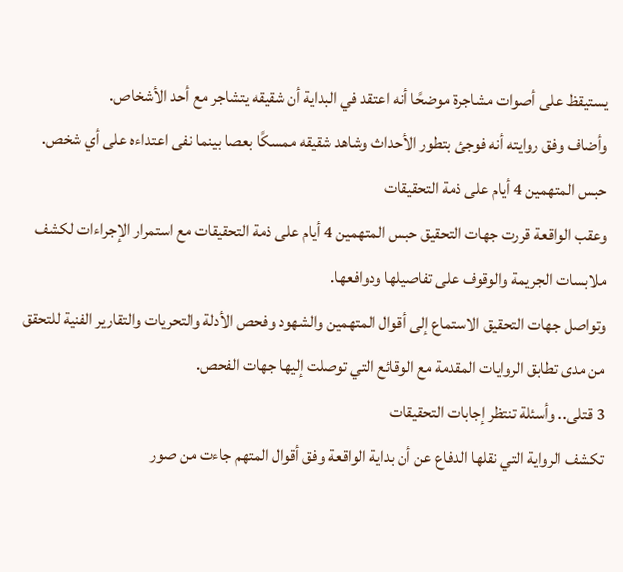يستيقظ على أصوات مشاجرة موضحًا أنه اعتقد في البداية أن شقيقه يتشاجر مع أحد الأشخاص.
وأضاف وفق روايته أنه فوجئ بتطور الأحداث وشاهد شقيقه ممسكًا بعصا بينما نفى اعتداءه على أي شخص.
حبس المتهمين 4 أيام على ذمة التحقيقات
وعقب الواقعة قررت جهات التحقيق حبس المتهمين 4 أيام على ذمة التحقيقات مع استمرار الإجراءات لكشف ملابسات الجريمة والوقوف على تفاصيلها ودوافعها.
وتواصل جهات التحقيق الاستماع إلى أقوال المتهمين والشهود وفحص الأدلة والتحريات والتقارير الفنية للتحقق من مدى تطابق الروايات المقدمة مع الوقائع التي توصلت إليها جهات الفحص.
3 قتلى.. وأسئلة تنتظر إجابات التحقيقات
تكشف الرواية التي نقلها الدفاع عن أن بداية الواقعة وفق أقوال المتهم جاءت من صور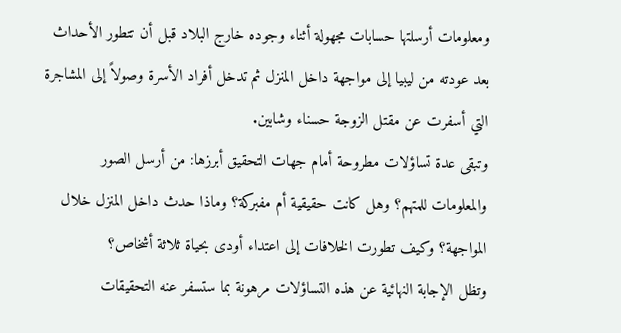ومعلومات أرسلتها حسابات مجهولة أثناء وجوده خارج البلاد قبل أن تتطور الأحداث بعد عودته من ليبيا إلى مواجهة داخل المنزل ثم تدخل أفراد الأسرة وصولاً إلى المشاجرة التي أسفرت عن مقتل الزوجة حسناء وشابين.
وتبقى عدة تساؤلات مطروحة أمام جهات التحقيق أبرزها: من أرسل الصور والمعلومات للمتهم؟ وهل كانت حقيقية أم مفبركة؟ وماذا حدث داخل المنزل خلال المواجهة؟ وكيف تطورت الخلافات إلى اعتداء أودى بحياة ثلاثة أشخاص؟
وتظل الإجابة النهائية عن هذه التساؤلات مرهونة بما ستسفر عنه التحقيقات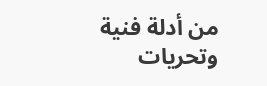من أدلة فنية وتحريات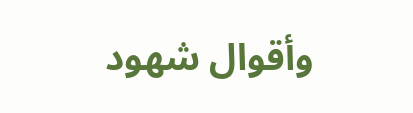وأقوال شهود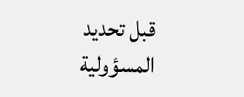قبل تحديد المسؤولية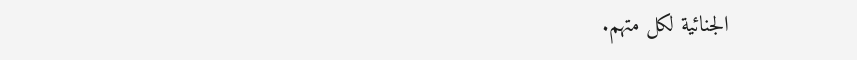الجنائية لكل متهم.